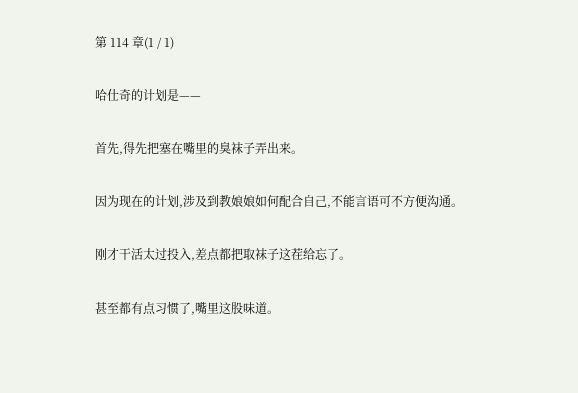第 114 章(1 / 1)

哈仕奇的计划是——

首先,得先把塞在嘴里的臭袜子弄出来。

因为现在的计划,涉及到教娘娘如何配合自己,不能言语可不方便沟通。

刚才干活太过投入,差点都把取袜子这茬给忘了。

甚至都有点习惯了,嘴里这股味道。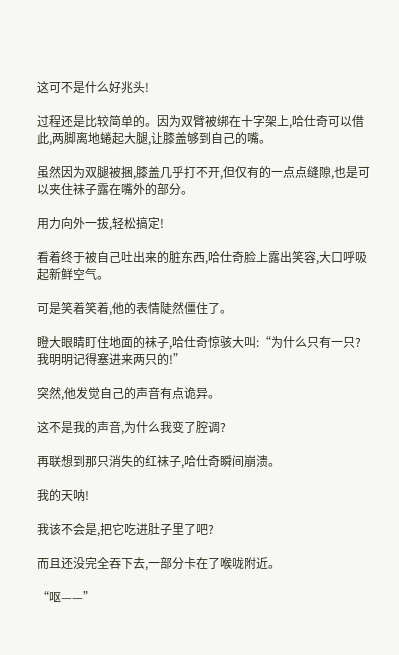这可不是什么好兆头!

过程还是比较简单的。因为双臂被绑在十字架上,哈仕奇可以借此,两脚离地蜷起大腿,让膝盖够到自己的嘴。

虽然因为双腿被捆,膝盖几乎打不开,但仅有的一点点缝隙,也是可以夹住袜子露在嘴外的部分。

用力向外一拔,轻松搞定!

看着终于被自己吐出来的脏东西,哈仕奇脸上露出笑容,大口呼吸起新鲜空气。

可是笑着笑着,他的表情陡然僵住了。

瞪大眼睛盯住地面的袜子,哈仕奇惊骇大叫:“为什么只有一只?我明明记得塞进来两只的!”

突然,他发觉自己的声音有点诡异。

这不是我的声音,为什么我变了腔调?

再联想到那只消失的红袜子,哈仕奇瞬间崩溃。

我的天呐!

我该不会是,把它吃进肚子里了吧?

而且还没完全吞下去,一部分卡在了喉咙附近。

“呕——”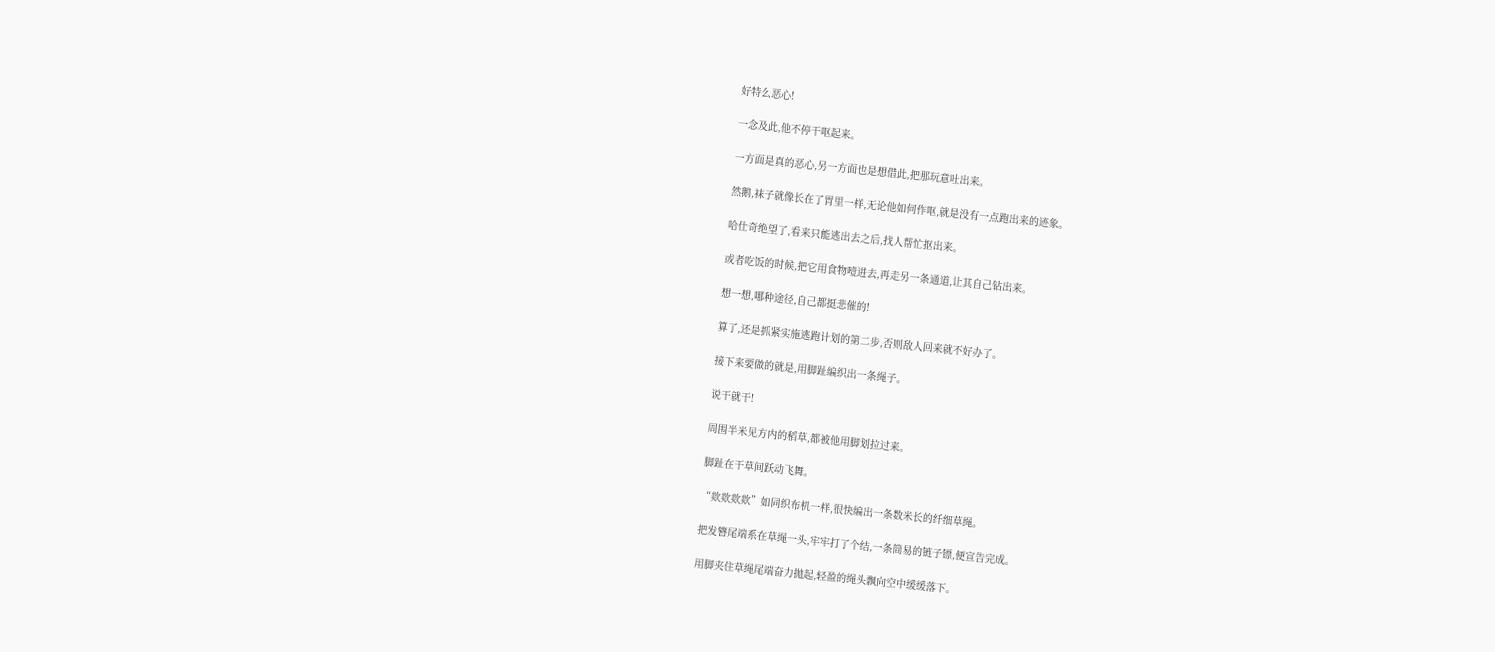好特么恶心!

一念及此,他不停干呕起来。

一方面是真的恶心,另一方面也是想借此,把那玩意吐出来。

然鹅,袜子就像长在了胃里一样,无论他如何作呕,就是没有一点跑出来的迹象。

哈仕奇绝望了,看来只能逃出去之后,找人帮忙抠出来。

或者吃饭的时候,把它用食物噎进去,再走另一条通道,让其自己钻出来。

想一想,哪种途径,自己都挺悲催的!

算了,还是抓紧实施逃跑计划的第二步,否则敌人回来就不好办了。

接下来要做的就是,用脚趾编织出一条绳子。

说干就干!

周围半米见方内的稻草,都被他用脚划拉过来。

脚趾在干草间跃动飞舞。

“欻欻欻欻”如同织布机一样,很快编出一条数米长的纤细草绳。

把发簪尾端系在草绳一头,牢牢打了个结,一条简易的链子镖,便宣告完成。

用脚夹住草绳尾端奋力抛起,轻盈的绳头飘向空中缓缓落下。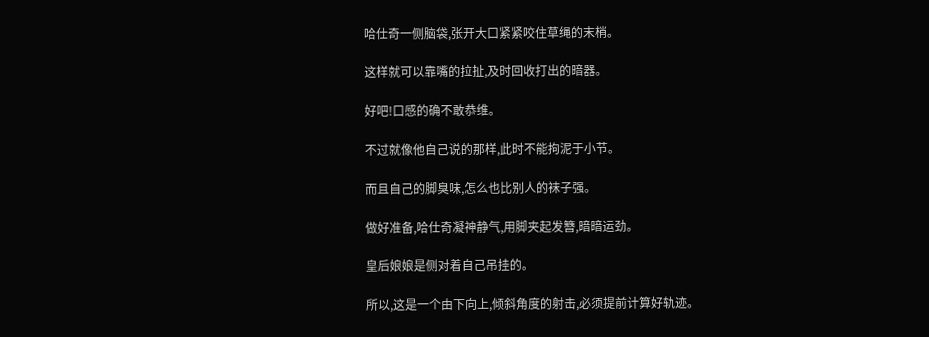哈仕奇一侧脑袋,张开大口紧紧咬住草绳的末梢。

这样就可以靠嘴的拉扯,及时回收打出的暗器。

好吧!口感的确不敢恭维。

不过就像他自己说的那样,此时不能拘泥于小节。

而且自己的脚臭味,怎么也比别人的袜子强。

做好准备,哈仕奇凝神静气,用脚夹起发簪,暗暗运劲。

皇后娘娘是侧对着自己吊挂的。

所以,这是一个由下向上,倾斜角度的射击,必须提前计算好轨迹。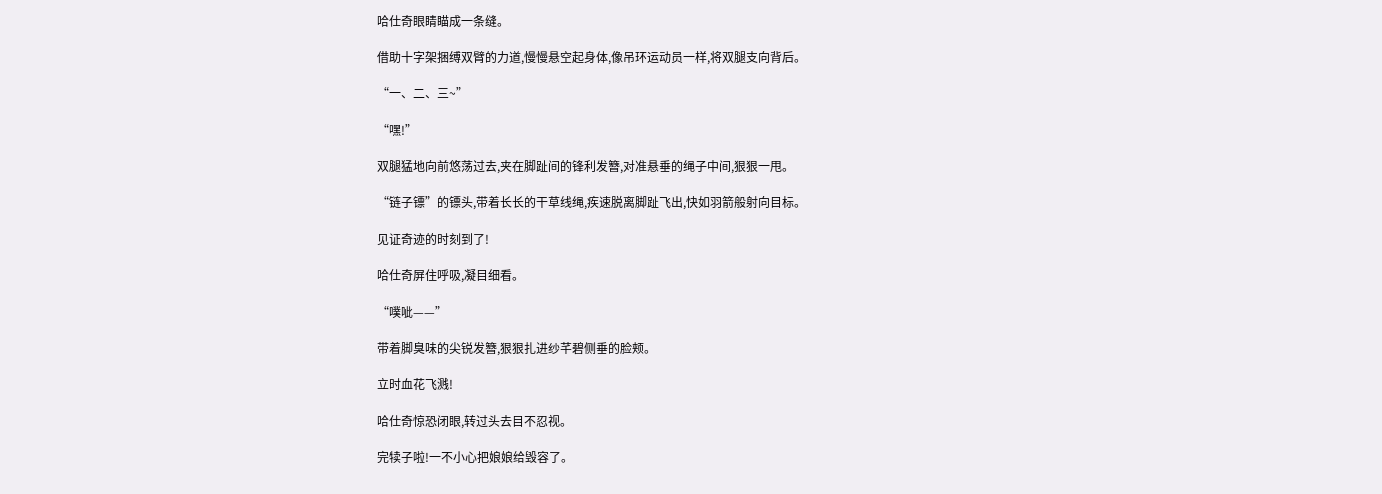哈仕奇眼睛瞄成一条缝。

借助十字架捆缚双臂的力道,慢慢悬空起身体,像吊环运动员一样,将双腿支向背后。

“一、二、三~”

“嘿!”

双腿猛地向前悠荡过去,夹在脚趾间的锋利发簪,对准悬垂的绳子中间,狠狠一甩。

“链子镖”的镖头,带着长长的干草线绳,疾速脱离脚趾飞出,快如羽箭般射向目标。

见证奇迹的时刻到了!

哈仕奇屏住呼吸,凝目细看。

“噗呲——”

带着脚臭味的尖锐发簪,狠狠扎进纱芊碧侧垂的脸颊。

立时血花飞溅!

哈仕奇惊恐闭眼,转过头去目不忍视。

完犊子啦!一不小心把娘娘给毁容了。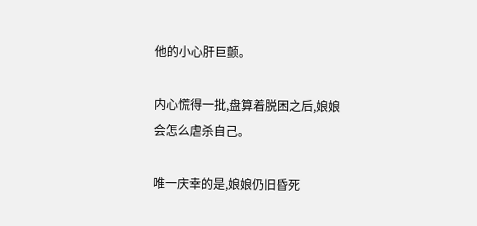他的小心肝巨颤。

内心慌得一批,盘算着脱困之后,娘娘会怎么虐杀自己。

唯一庆幸的是,娘娘仍旧昏死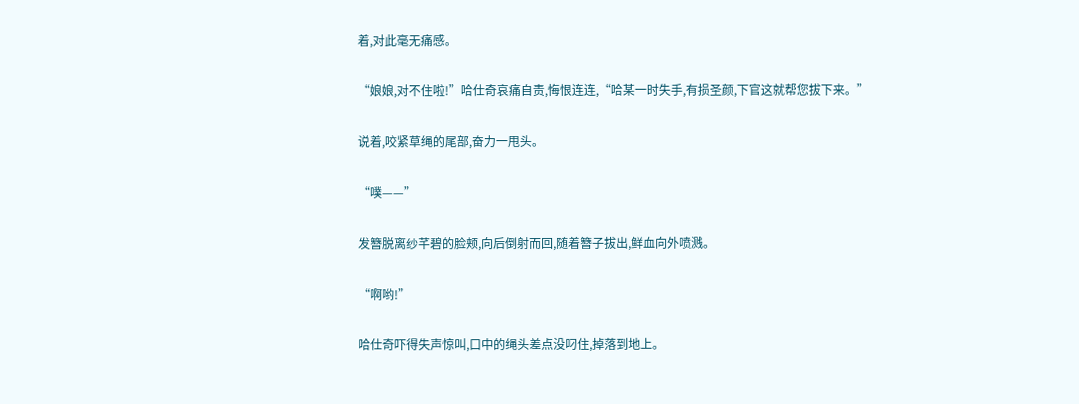着,对此毫无痛感。

“娘娘,对不住啦!”哈仕奇哀痛自责,悔恨连连,“哈某一时失手,有损圣颜,下官这就帮您拔下来。”

说着,咬紧草绳的尾部,奋力一甩头。

“噗——”

发簪脱离纱芊碧的脸颊,向后倒射而回,随着簪子拔出,鲜血向外喷溅。

“啊哟!”

哈仕奇吓得失声惊叫,口中的绳头差点没叼住,掉落到地上。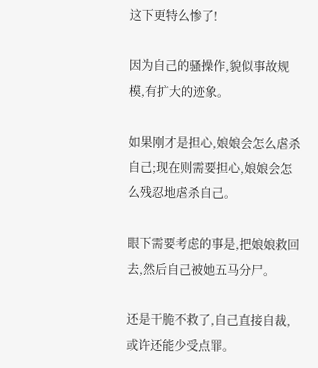这下更特么惨了!

因为自己的骚操作,貌似事故规模,有扩大的迹象。

如果刚才是担心,娘娘会怎么虐杀自己;现在则需要担心,娘娘会怎么残忍地虐杀自己。

眼下需要考虑的事是,把娘娘救回去,然后自己被她五马分尸。

还是干脆不救了,自己直接自裁,或许还能少受点罪。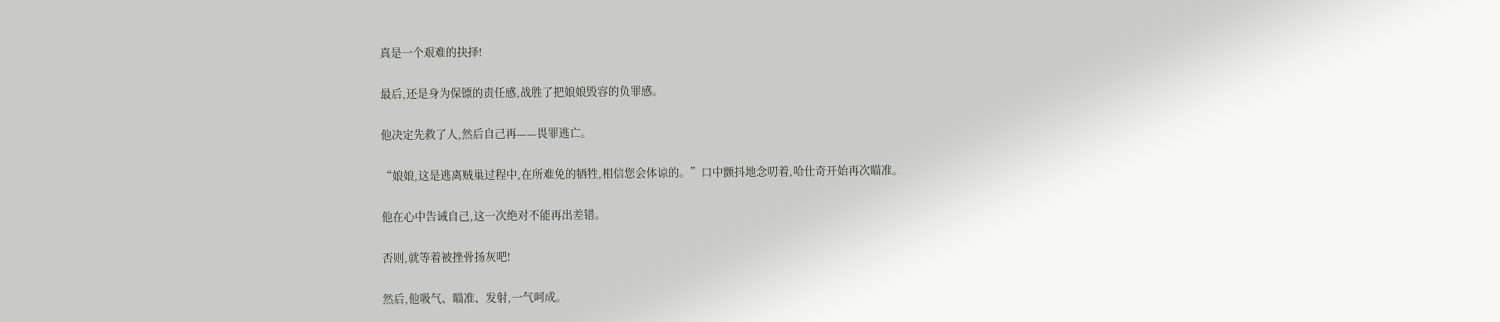真是一个艰难的抉择!

最后,还是身为保镖的责任感,战胜了把娘娘毁容的负罪感。

他决定先救了人,然后自己再——畏罪逃亡。

“娘娘,这是逃离贼巢过程中,在所难免的牺牲,相信您会体谅的。”口中颤抖地念叨着,哈仕奇开始再次瞄准。

他在心中告诫自己,这一次绝对不能再出差错。

否则,就等着被挫骨扬灰吧!

然后,他吸气、瞄准、发射,一气呵成。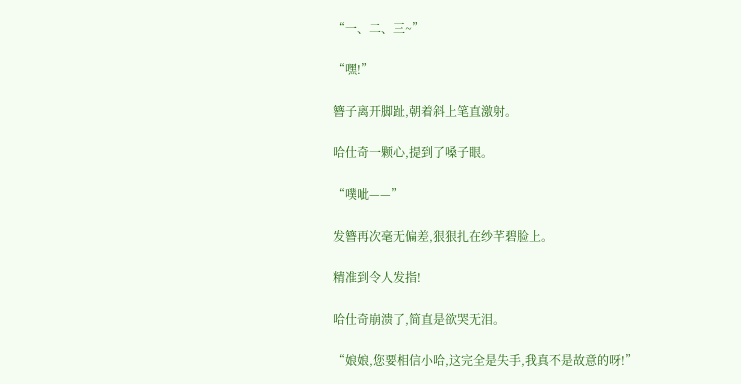“一、二、三~”

“嘿!”

簪子离开脚趾,朝着斜上笔直激射。

哈仕奇一颗心,提到了嗓子眼。

“噗呲——”

发簪再次毫无偏差,狠狠扎在纱芊碧脸上。

精准到令人发指!

哈仕奇崩溃了,简直是欲哭无泪。

“娘娘,您要相信小哈,这完全是失手,我真不是故意的呀!”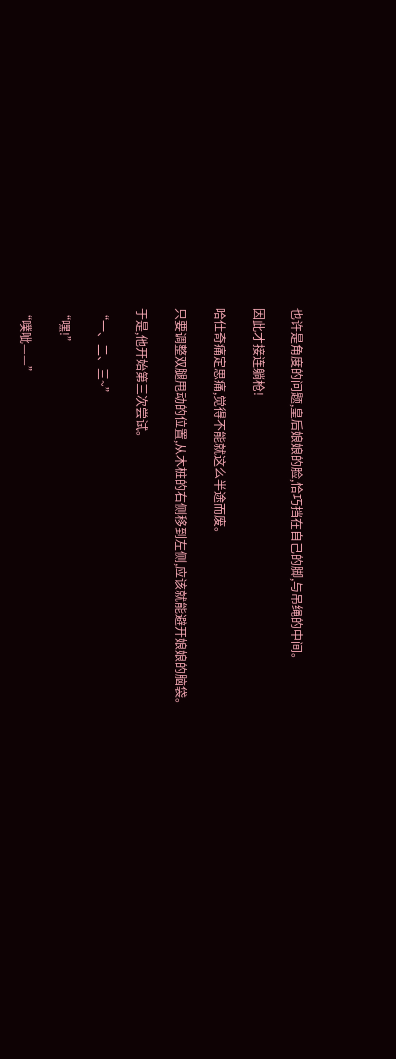也许是角度的问题,皇后娘娘的脸,恰巧挡在自己的脚,与吊绳的中间。

因此才接连躺枪!

哈仕奇痛定思痛,觉得不能就这么半途而废。

只要调整双腿甩动的位置,从木桩的右侧移到左侧,应该就能避开娘娘的脑袋。

于是,他开始第三次尝试。

“一、二、三~”

“嘿!”

“噗呲——”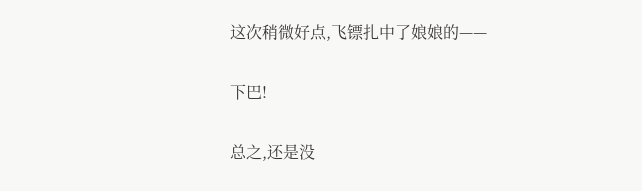这次稍微好点,飞镖扎中了娘娘的——

下巴!

总之,还是没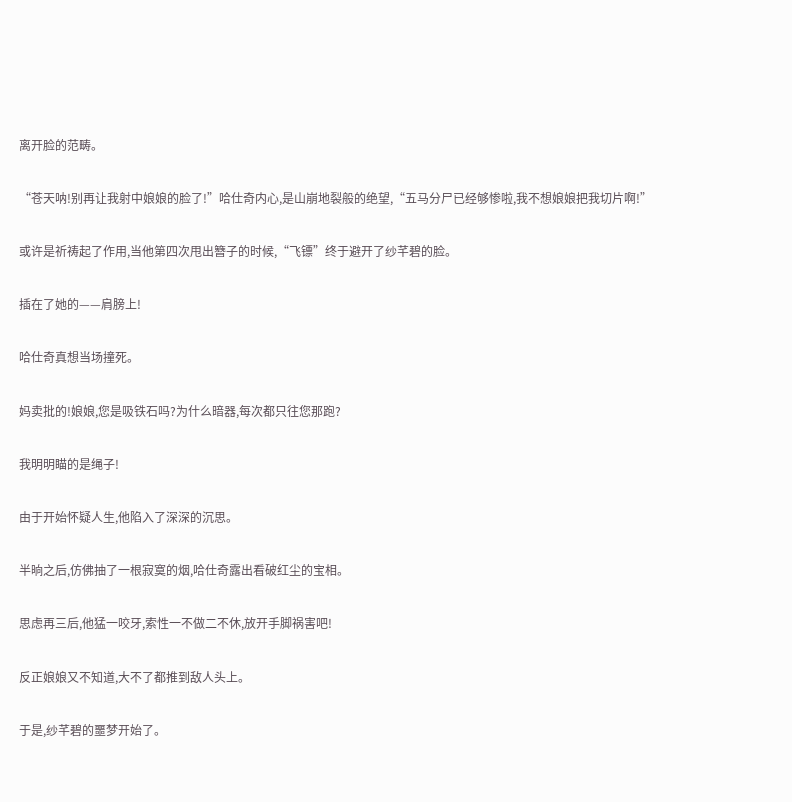离开脸的范畴。

“苍天呐!别再让我射中娘娘的脸了!”哈仕奇内心,是山崩地裂般的绝望,“五马分尸已经够惨啦,我不想娘娘把我切片啊!”

或许是祈祷起了作用,当他第四次甩出簪子的时候,“飞镖”终于避开了纱芊碧的脸。

插在了她的——肩膀上!

哈仕奇真想当场撞死。

妈卖批的!娘娘,您是吸铁石吗?为什么暗器,每次都只往您那跑?

我明明瞄的是绳子!

由于开始怀疑人生,他陷入了深深的沉思。

半晌之后,仿佛抽了一根寂寞的烟,哈仕奇露出看破红尘的宝相。

思虑再三后,他猛一咬牙,索性一不做二不休,放开手脚祸害吧!

反正娘娘又不知道,大不了都推到敌人头上。

于是,纱芊碧的噩梦开始了。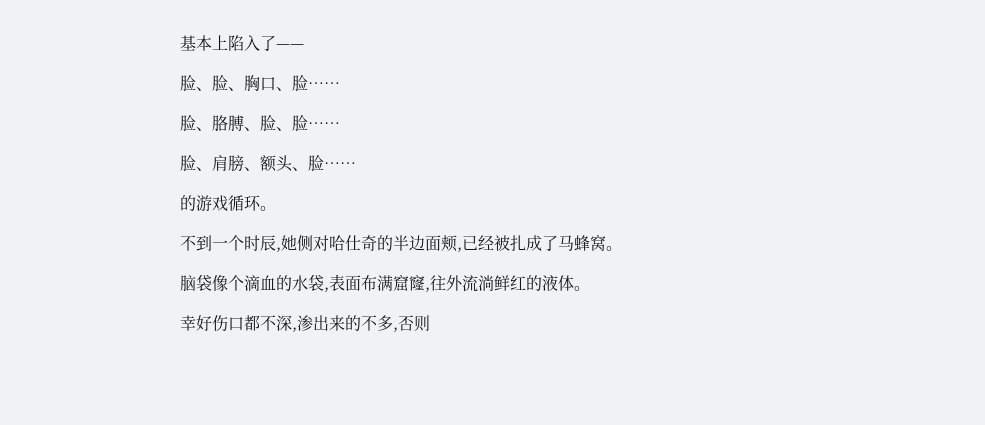基本上陷入了——

脸、脸、胸口、脸……

脸、胳膊、脸、脸……

脸、肩膀、额头、脸……

的游戏循环。

不到一个时辰,她侧对哈仕奇的半边面颊,已经被扎成了马蜂窝。

脑袋像个滴血的水袋,表面布满窟窿,往外流淌鲜红的液体。

幸好伤口都不深,渗出来的不多,否则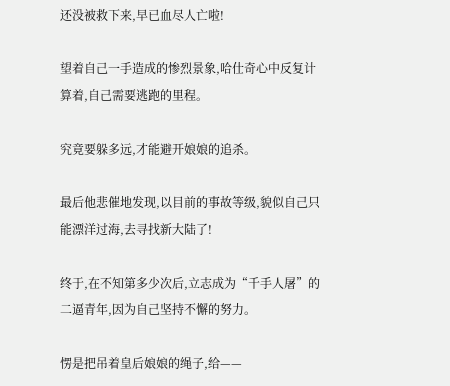还没被救下来,早已血尽人亡啦!

望着自己一手造成的惨烈景象,哈仕奇心中反复计算着,自己需要逃跑的里程。

究竟要躲多远,才能避开娘娘的追杀。

最后他悲催地发现,以目前的事故等级,貌似自己只能漂洋过海,去寻找新大陆了!

终于,在不知第多少次后,立志成为“千手人屠”的二逼青年,因为自己坚持不懈的努力。

愣是把吊着皇后娘娘的绳子,给——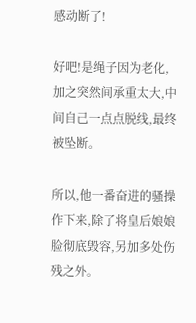感动断了!

好吧!是绳子因为老化,加之突然间承重太大,中间自己一点点脱线,最终被坠断。

所以,他一番奋进的骚操作下来,除了将皇后娘娘脸彻底毁容,另加多处伤残之外。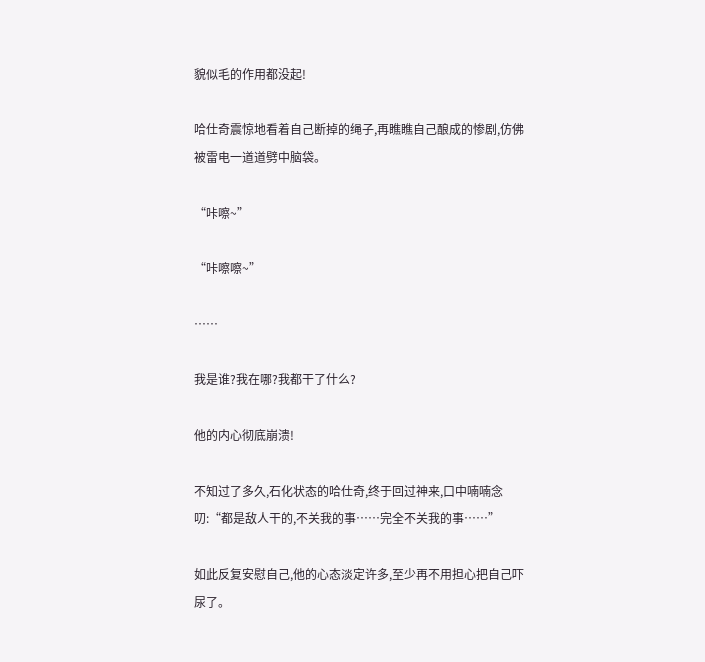貌似毛的作用都没起!

哈仕奇震惊地看着自己断掉的绳子,再瞧瞧自己酿成的惨剧,仿佛被雷电一道道劈中脑袋。

“咔嚓~”

“咔嚓嚓~”

……

我是谁?我在哪?我都干了什么?

他的内心彻底崩溃!

不知过了多久,石化状态的哈仕奇,终于回过神来,口中喃喃念叨:“都是敌人干的,不关我的事……完全不关我的事……”

如此反复安慰自己,他的心态淡定许多,至少再不用担心把自己吓尿了。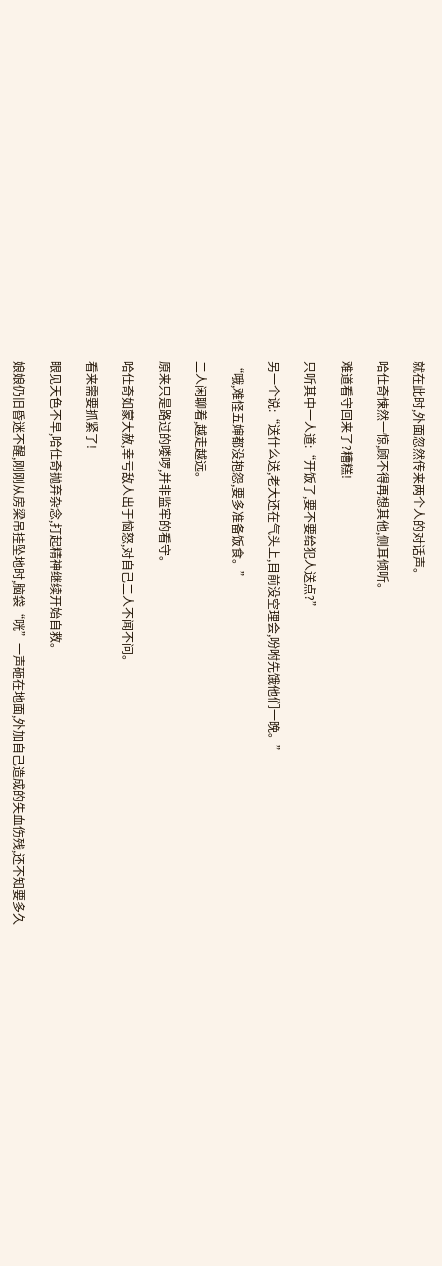就在此时,外面忽然传来两个人的对话声。

哈仕奇悚然一惊,顾不得再想其他,侧耳倾听。

难道看守回来了?糟糕!

只听其中一人道:“开饭了,要不要给犯人送点?”

另一个说:“送什么送,老大还在气头上,目前没空理会,吩咐先饿他们一晚。”

“哦,难怪五婶都没抱怨,要多准备饭食。”

二人闲聊着,越走越远。

原来只是路过的喽啰,并非监牢的看守。

哈仕奇如蒙大赦,幸亏敌人出于恼怒,对自己二人不闻不问。

看来需要抓紧了!

眼见天色不早,哈仕奇抛弃杂念,打起精神继续开始自救。

娘娘仍旧昏迷不醒,刚刚从房梁吊挂坠地时,脑袋“咣”一声砸在地面,外加自己造成的失血伤残,还不知要多久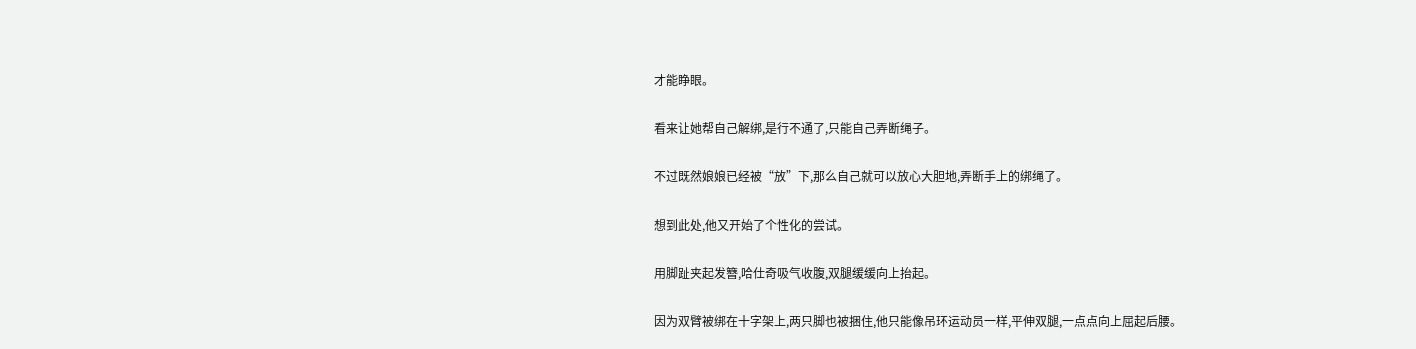才能睁眼。

看来让她帮自己解绑,是行不通了,只能自己弄断绳子。

不过既然娘娘已经被“放”下,那么自己就可以放心大胆地,弄断手上的绑绳了。

想到此处,他又开始了个性化的尝试。

用脚趾夹起发簪,哈仕奇吸气收腹,双腿缓缓向上抬起。

因为双臂被绑在十字架上,两只脚也被捆住,他只能像吊环运动员一样,平伸双腿,一点点向上屈起后腰。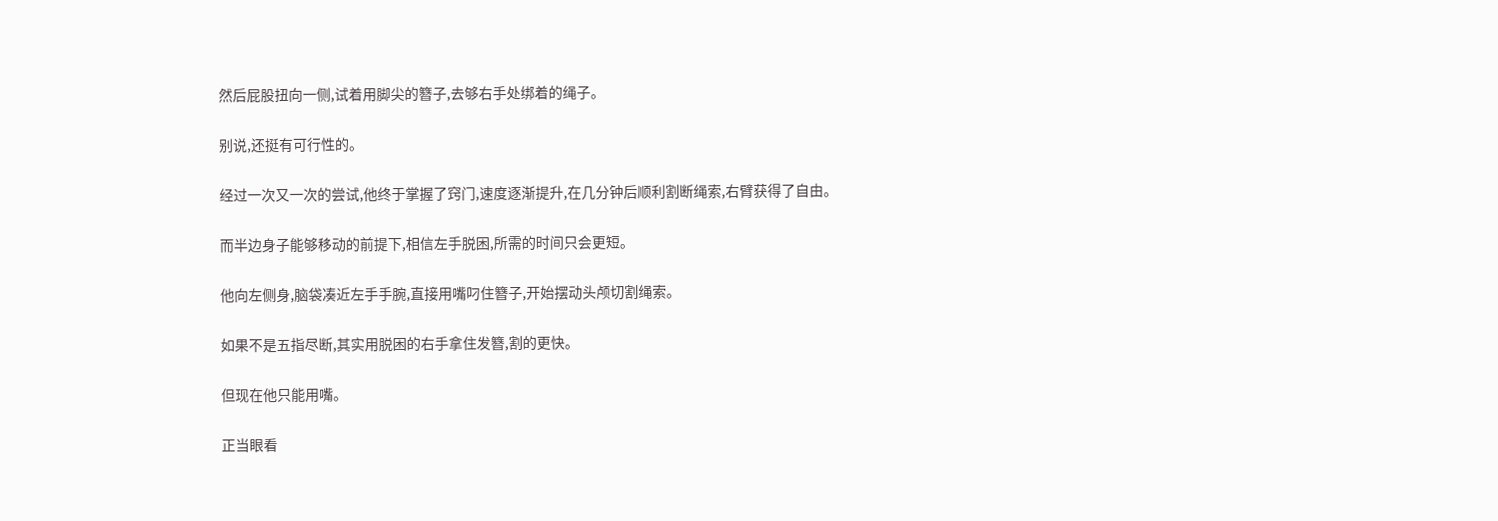然后屁股扭向一侧,试着用脚尖的簪子,去够右手处绑着的绳子。

别说,还挺有可行性的。

经过一次又一次的尝试,他终于掌握了窍门,速度逐渐提升,在几分钟后顺利割断绳索,右臂获得了自由。

而半边身子能够移动的前提下,相信左手脱困,所需的时间只会更短。

他向左侧身,脑袋凑近左手手腕,直接用嘴叼住簪子,开始摆动头颅切割绳索。

如果不是五指尽断,其实用脱困的右手拿住发簪,割的更快。

但现在他只能用嘴。

正当眼看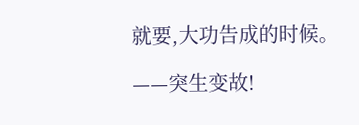就要,大功告成的时候。

——突生变故!